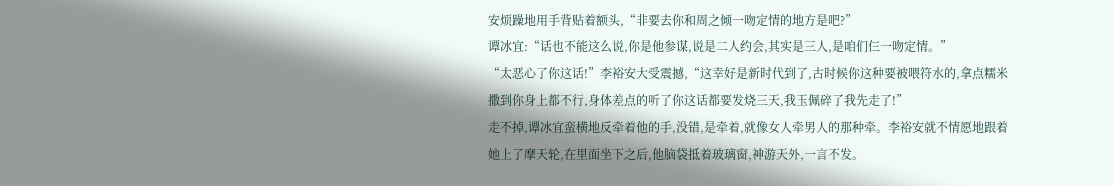安烦躁地用手背贴着额头,“非要去你和周之倾一吻定情的地方是吧?”
谭冰宜:“话也不能这么说,你是他参谋,说是二人约会,其实是三人,是咱们仨一吻定情。”
“太恶心了你这话!”李裕安大受震撼,“这幸好是新时代到了,古时候你这种要被喂符水的,拿点糯米撒到你身上都不行,身体差点的听了你这话都要发烧三天,我玉佩碎了我先走了!”
走不掉,谭冰宜蛮横地反牵着他的手,没错,是牵着,就像女人牵男人的那种牵。李裕安就不情愿地跟着她上了摩天轮,在里面坐下之后,他脑袋抵着玻璃窗,神游天外,一言不发。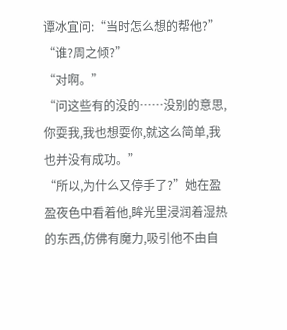谭冰宜问:“当时怎么想的帮他?”
“谁?周之倾?”
“对啊。”
“问这些有的没的……没别的意思,你耍我,我也想耍你,就这么简单,我也并没有成功。”
“所以,为什么又停手了?”她在盈盈夜色中看着他,眸光里浸润着湿热的东西,仿佛有魔力,吸引他不由自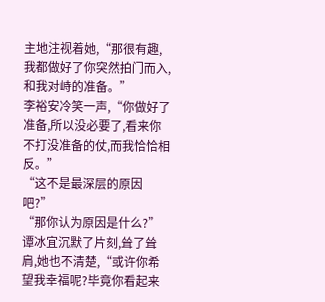主地注视着她,“那很有趣,我都做好了你突然拍门而入,和我对峙的准备。”
李裕安冷笑一声,“你做好了准备,所以没必要了,看来你不打没准备的仗,而我恰恰相反。”
“这不是最深层的原因吧?”
“那你认为原因是什么?”
谭冰宜沉默了片刻,耸了耸肩,她也不清楚,“或许你希望我幸福呢?毕竟你看起来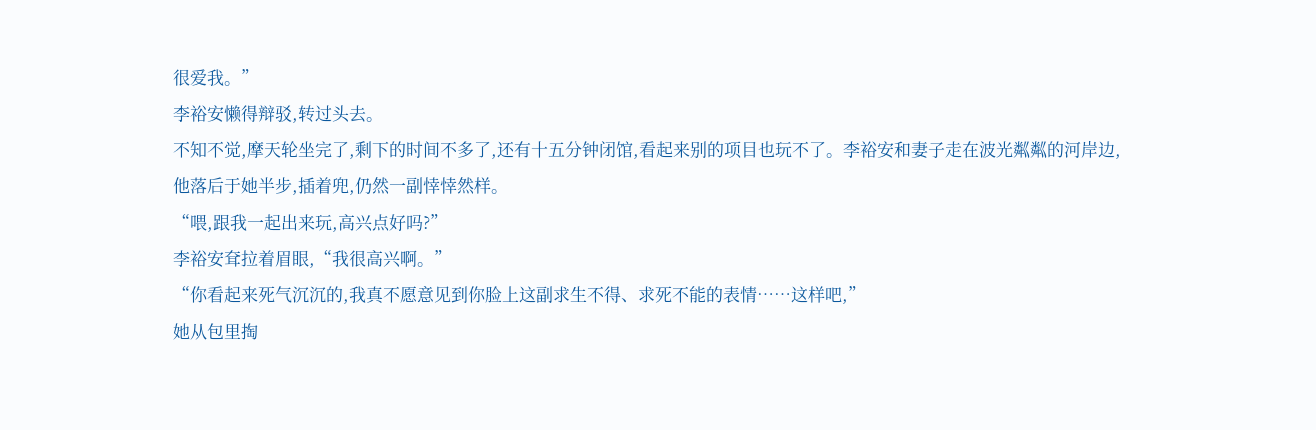很爱我。”
李裕安懒得辩驳,转过头去。
不知不觉,摩天轮坐完了,剩下的时间不多了,还有十五分钟闭馆,看起来别的项目也玩不了。李裕安和妻子走在波光粼粼的河岸边,他落后于她半步,插着兜,仍然一副悻悻然样。
“喂,跟我一起出来玩,高兴点好吗?”
李裕安耷拉着眉眼,“我很高兴啊。”
“你看起来死气沉沉的,我真不愿意见到你脸上这副求生不得、求死不能的表情……这样吧,”
她从包里掏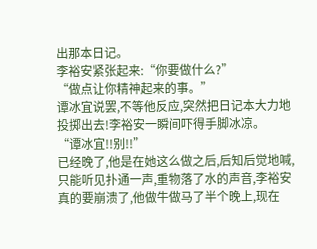出那本日记。
李裕安紧张起来:“你要做什么?”
“做点让你精神起来的事。”
谭冰宜说罢,不等他反应,突然把日记本大力地投掷出去!李裕安一瞬间吓得手脚冰凉。
“谭冰宜!!别!!”
已经晚了,他是在她这么做之后,后知后觉地喊,只能听见扑通一声,重物落了水的声音,李裕安真的要崩溃了,他做牛做马了半个晚上,现在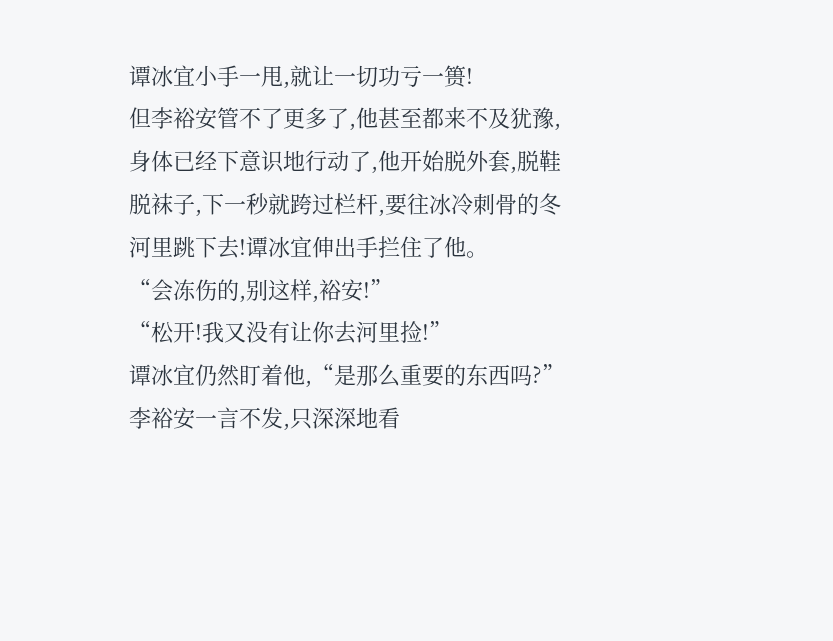谭冰宜小手一甩,就让一切功亏一篑!
但李裕安管不了更多了,他甚至都来不及犹豫,身体已经下意识地行动了,他开始脱外套,脱鞋脱袜子,下一秒就跨过栏杆,要往冰冷刺骨的冬河里跳下去!谭冰宜伸出手拦住了他。
“会冻伤的,别这样,裕安!”
“松开!我又没有让你去河里捡!”
谭冰宜仍然盯着他,“是那么重要的东西吗?”
李裕安一言不发,只深深地看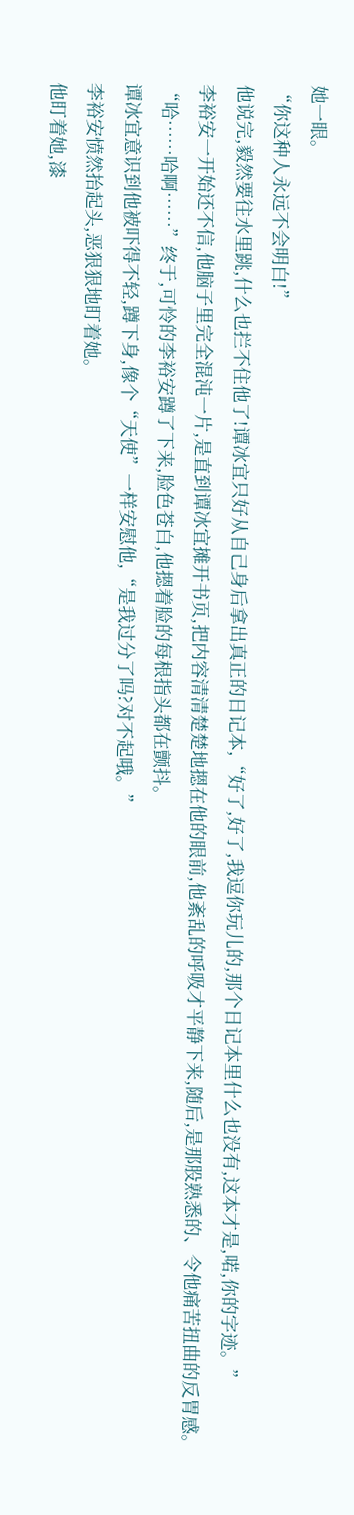她一眼。
“你这种人永远不会明白!”
他说完,毅然要往水里跳,什么也拦不住他了!谭冰宜只好从自己身后拿出真正的日记本,“好了,好了,我逗你玩儿的,那个日记本里什么也没有,这本才是,喏,你的字迹。”
李裕安一开始还不信,他脑子里完全混沌一片,是直到谭冰宜摊开书页,把内容清清楚楚地摁在他的眼前,他紊乱的呼吸才平静下来,随后,是那股熟悉的、令他痛苦扭曲的反胃感。
“哈……哈啊……”终于,可怜的李裕安蹲了下来,脸色苍白,他摁着脸的每根指头都在颤抖。
谭冰宜意识到他被吓得不轻,蹲下身,像个“天使”一样安慰他,“是我过分了吗?对不起哦。”
李裕安愤然抬起头,恶狠狠地盯着她。
他盯着她,漆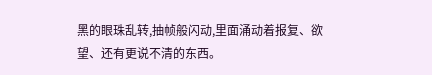黑的眼珠乱转,抽帧般闪动,里面涌动着报复、欲望、还有更说不清的东西。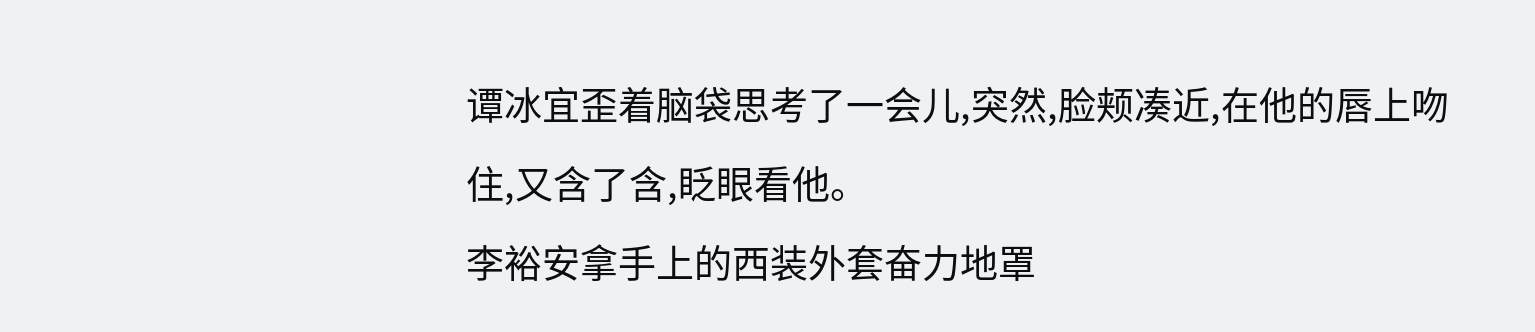谭冰宜歪着脑袋思考了一会儿,突然,脸颊凑近,在他的唇上吻住,又含了含,眨眼看他。
李裕安拿手上的西装外套奋力地罩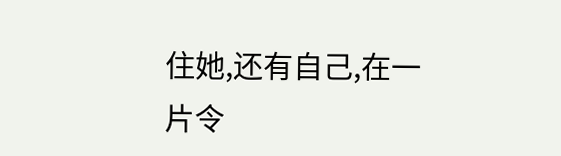住她,还有自己,在一片令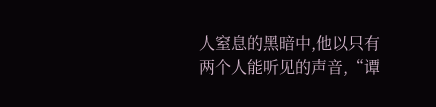人窒息的黑暗中,他以只有两个人能听见的声音,“谭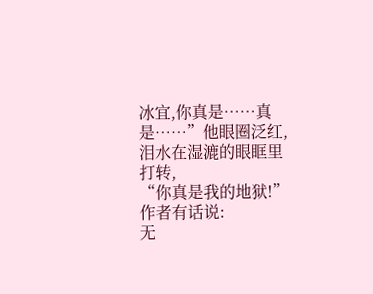冰宜,你真是……真是……”他眼圈泛红,泪水在湿漉的眼眶里打转,
“你真是我的地狱!”
作者有话说:
无